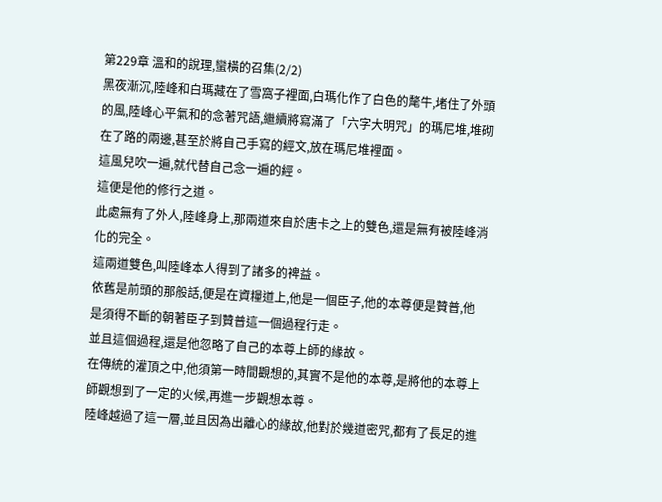第229章 溫和的說理,蠻橫的召集(2/2)
黑夜漸沉,陸峰和白瑪藏在了雪窩子裡面,白瑪化作了白色的氂牛,堵住了外頭的風,陸峰心平氣和的念著咒語,繼續將寫滿了「六字大明咒」的瑪尼堆,堆砌在了路的兩邊,甚至於將自己手寫的經文,放在瑪尼堆裡面。
這風兒吹一遍,就代替自己念一遍的經。
這便是他的修行之道。
此處無有了外人,陸峰身上,那兩道來自於唐卡之上的雙色,還是無有被陸峰消化的完全。
這兩道雙色,叫陸峰本人得到了諸多的裨益。
依舊是前頭的那般話,便是在資糧道上,他是一個臣子,他的本尊便是贊普,他是須得不斷的朝著臣子到贊普這一個過程行走。
並且這個過程,還是他忽略了自己的本尊上師的緣故。
在傳統的灌頂之中,他須第一時間觀想的,其實不是他的本尊,是將他的本尊上師觀想到了一定的火候,再進一步觀想本尊。
陸峰越過了這一層,並且因為出離心的緣故,他對於幾道密咒,都有了長足的進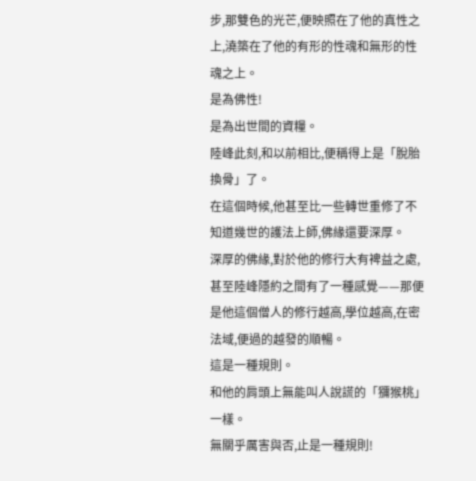步,那雙色的光芒,便映照在了他的真性之上,澆築在了他的有形的性魂和無形的性魂之上。
是為佛性!
是為出世間的資糧。
陸峰此刻,和以前相比,便稱得上是「脫胎換骨」了。
在這個時候,他甚至比一些轉世重修了不知道幾世的護法上師,佛緣還要深厚。
深厚的佛緣,對於他的修行大有裨益之處,甚至陸峰隱約之間有了一種感覺——那便是他這個僧人的修行越高,學位越高,在密法域,便過的越發的順暢。
這是一種規則。
和他的肩頭上無能叫人說謊的「獼猴桃」一樣。
無關乎厲害與否,止是一種規則!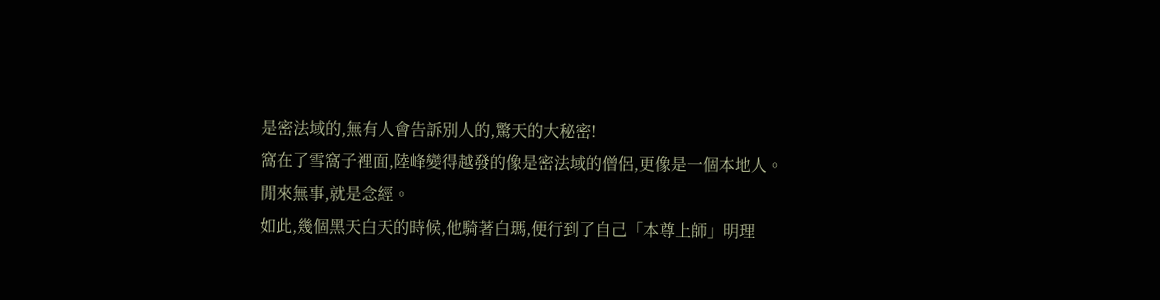是密法域的,無有人會告訴別人的,驚天的大秘密!
窩在了雪窩子裡面,陸峰變得越發的像是密法域的僧侶,更像是一個本地人。
閒來無事,就是念經。
如此,幾個黑天白天的時候,他騎著白瑪,便行到了自己「本尊上師」明理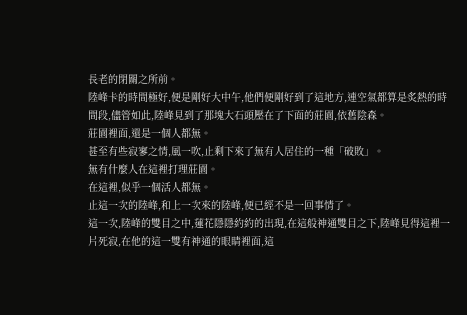長老的閉關之所前。
陸峰卡的時間極好,便是剛好大中午,他們便剛好到了這地方,連空氣都算是炙熱的時間段,儘管如此,陸峰見到了那塊大石頭壓在了下面的莊園,依舊陰森。
莊園裡面,還是一個人都無。
甚至有些寂寥之情,風一吹,止剩下來了無有人居住的一種「破敗」。
無有什麼人在這裡打理莊園。
在這裡,似乎一個活人都無。
止這一次的陸峰,和上一次來的陸峰,便已經不是一回事情了。
這一次,陸峰的雙目之中,蓮花隱隱約約的出現,在這般神通雙目之下,陸峰見得這裡一片死寂,在他的這一雙有神通的眼睛裡面,這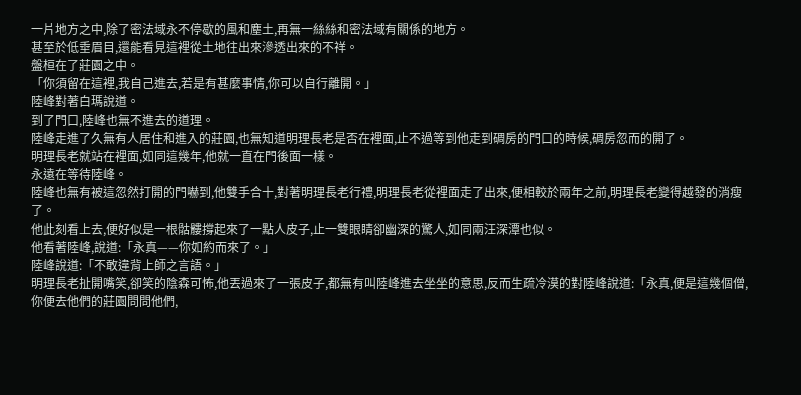一片地方之中,除了密法域永不停歇的風和塵土,再無一絲絲和密法域有關係的地方。
甚至於低垂眉目,還能看見這裡從土地往出來滲透出來的不祥。
盤桓在了莊園之中。
「你須留在這裡,我自己進去,若是有甚麼事情,你可以自行離開。」
陸峰對著白瑪說道。
到了門口,陸峰也無不進去的道理。
陸峰走進了久無有人居住和進入的莊園,也無知道明理長老是否在裡面,止不過等到他走到碉房的門口的時候,碉房忽而的開了。
明理長老就站在裡面,如同這幾年,他就一直在門後面一樣。
永遠在等待陸峰。
陸峰也無有被這忽然打開的門嚇到,他雙手合十,對著明理長老行禮,明理長老從裡面走了出來,便相較於兩年之前,明理長老變得越發的消瘦了。
他此刻看上去,便好似是一根骷髏撐起來了一點人皮子,止一雙眼睛卻幽深的驚人,如同兩汪深潭也似。
他看著陸峰,說道:「永真——你如約而來了。」
陸峰說道:「不敢違背上師之言語。」
明理長老扯開嘴笑,卻笑的陰森可怖,他丟過來了一張皮子,都無有叫陸峰進去坐坐的意思,反而生疏冷漠的對陸峰說道:「永真,便是這幾個僧,你便去他們的莊園問問他們,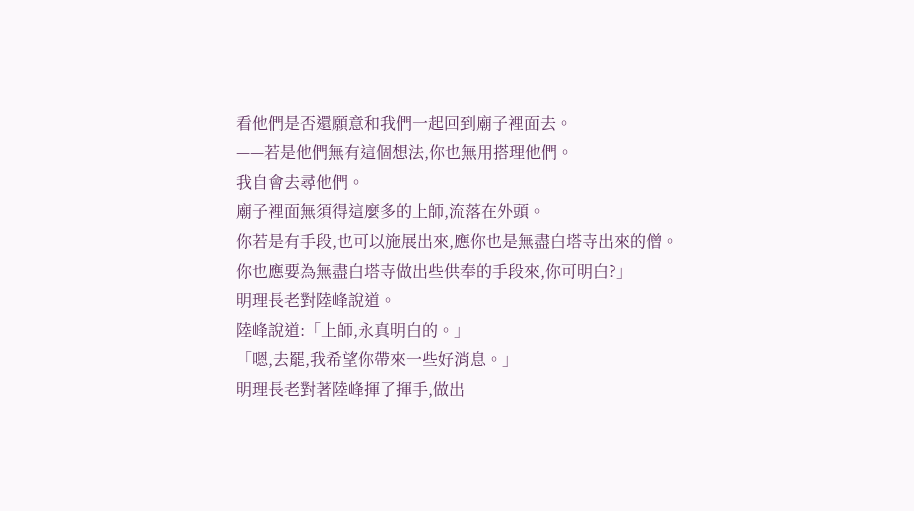看他們是否還願意和我們一起回到廟子裡面去。
——若是他們無有這個想法,你也無用搭理他們。
我自會去尋他們。
廟子裡面無須得這麼多的上師,流落在外頭。
你若是有手段,也可以施展出來,應你也是無盡白塔寺出來的僧。
你也應要為無盡白塔寺做出些供奉的手段來,你可明白?」
明理長老對陸峰說道。
陸峰說道:「上師,永真明白的。」
「嗯,去罷,我希望你帶來一些好消息。」
明理長老對著陸峰揮了揮手,做出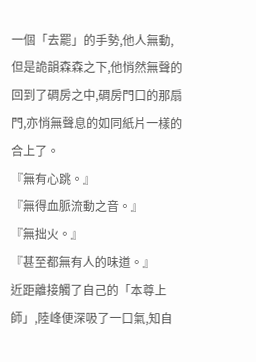一個「去罷」的手勢,他人無動,但是詭韻森森之下,他悄然無聲的回到了碉房之中,碉房門口的那扇門,亦悄無聲息的如同紙片一樣的合上了。
『無有心跳。』
『無得血脈流動之音。』
『無拙火。』
『甚至都無有人的味道。』
近距離接觸了自己的「本尊上師」,陸峰便深吸了一口氣,知自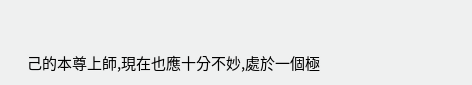己的本尊上師,現在也應十分不妙,處於一個極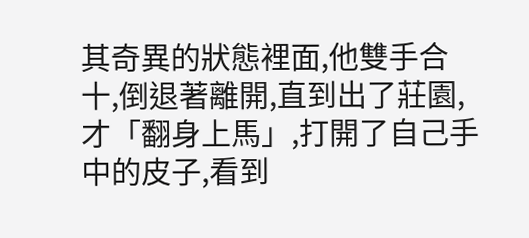其奇異的狀態裡面,他雙手合十,倒退著離開,直到出了莊園,才「翻身上馬」,打開了自己手中的皮子,看到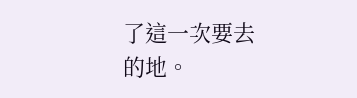了這一次要去的地。